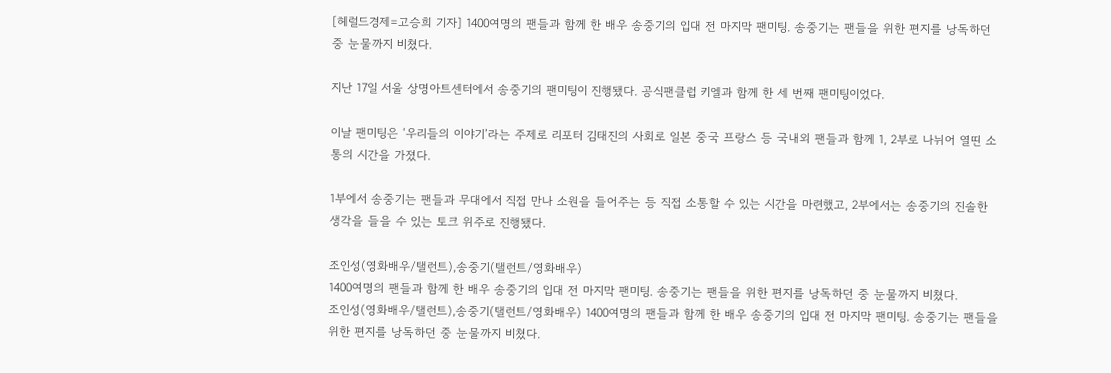[헤럴드경제=고승희 기자] 1400여명의 팬들과 함께 한 배우 송중기의 입대 전 마지막 팬미팅. 송중기는 팬들을 위한 편지를 낭독하던 중 눈물까지 비쳤다.

지난 17일 서울 상명아트센터에서 송중기의 팬미팅이 진행됐다. 공식팬클럽 키엘과 함께 한 세 번째 팬미팅이었다.

이날 팬미팅은 ‘우리들의 이야기’라는 주제로 리포터 김태진의 사회로 일본 중국 프랑스 등 국내외 팬들과 함께 1, 2부로 나뉘어 열띤 소통의 시간을 가졌다.

1부에서 송중기는 팬들과 무대에서 직접 만나 소원을 들어주는 등 직접 소통할 수 있는 시간을 마련했고, 2부에서는 송중기의 진솔한 생각을 들을 수 있는 토크 위주로 진행됐다.

조인성(영화배우/탤런트),송중기(탤런트/영화배우)
1400여명의 팬들과 함께 한 배우 송중기의 입대 전 마지막 팬미팅. 송중기는 팬들을 위한 편지를 낭독하던 중 눈물까지 비쳤다.
조인성(영화배우/탤런트),송중기(탤런트/영화배우) 1400여명의 팬들과 함께 한 배우 송중기의 입대 전 마지막 팬미팅. 송중기는 팬들을 위한 편지를 낭독하던 중 눈물까지 비쳤다.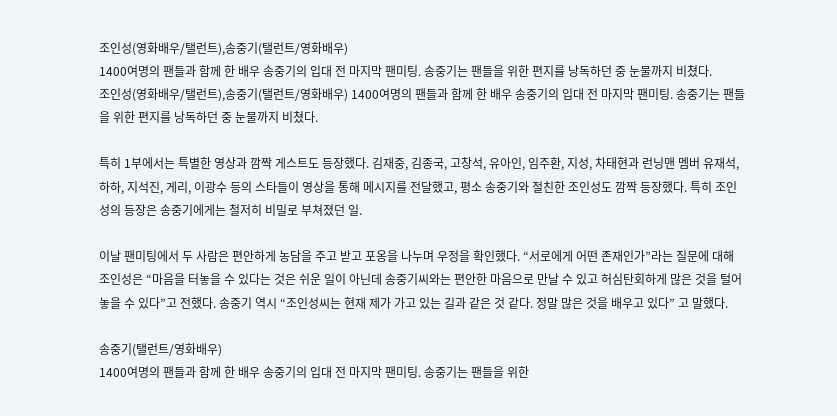조인성(영화배우/탤런트),송중기(탤런트/영화배우)
1400여명의 팬들과 함께 한 배우 송중기의 입대 전 마지막 팬미팅. 송중기는 팬들을 위한 편지를 낭독하던 중 눈물까지 비쳤다.
조인성(영화배우/탤런트),송중기(탤런트/영화배우) 1400여명의 팬들과 함께 한 배우 송중기의 입대 전 마지막 팬미팅. 송중기는 팬들을 위한 편지를 낭독하던 중 눈물까지 비쳤다.

특히 1부에서는 특별한 영상과 깜짝 게스트도 등장했다. 김재중, 김종국, 고창석, 유아인, 임주환, 지성, 차태현과 런닝맨 멤버 유재석, 하하, 지석진, 게리, 이광수 등의 스타들이 영상을 통해 메시지를 전달했고, 평소 송중기와 절친한 조인성도 깜짝 등장했다. 특히 조인성의 등장은 송중기에게는 철저히 비밀로 부쳐졌던 일.

이날 팬미팅에서 두 사람은 편안하게 농담을 주고 받고 포옹을 나누며 우정을 확인했다. “서로에게 어떤 존재인가”라는 질문에 대해 조인성은 “마음을 터놓을 수 있다는 것은 쉬운 일이 아닌데 송중기씨와는 편안한 마음으로 만날 수 있고 허심탄회하게 많은 것을 털어놓을 수 있다”고 전했다. 송중기 역시 “조인성씨는 현재 제가 가고 있는 길과 같은 것 같다. 정말 많은 것을 배우고 있다” 고 말했다.

송중기(탤런트/영화배우)
1400여명의 팬들과 함께 한 배우 송중기의 입대 전 마지막 팬미팅. 송중기는 팬들을 위한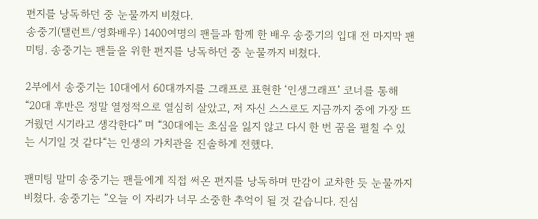편지를 낭독하던 중 눈물까지 비쳤다.
송중기(탤런트/영화배우) 1400여명의 팬들과 함께 한 배우 송중기의 입대 전 마지막 팬미팅. 송중기는 팬들을 위한 편지를 낭독하던 중 눈물까지 비쳤다.

2부에서 송중기는 10대에서 60대까지를 그래프로 표현한 ‘인생그래프’ 코너를 통해 “20대 후반은 정말 열정적으로 열심히 살았고, 저 자신 스스로도 지금까지 중에 가장 뜨거웠던 시기라고 생각한다” 며 “30대에는 초심을 잃지 않고 다시 한 번 꿈을 펼칠 수 있는 시기일 것 같다“는 인생의 가치관을 진솔하게 전했다.

팬미팅 말미 송중기는 팬들에게 직접 써온 편지를 낭독하며 만감이 교차한 듯 눈물까지 비쳤다. 송중기는 ”오늘 이 자리가 너무 소중한 추억이 될 것 같습니다. 진심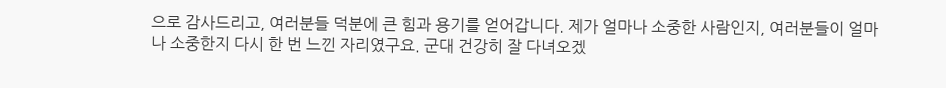으로 감사드리고, 여러분들 덕분에 큰 힘과 용기를 얻어갑니다. 제가 얼마나 소중한 사람인지, 여러분들이 얼마나 소중한지 다시 한 번 느낀 자리였구요. 군대 건강히 잘 다녀오겠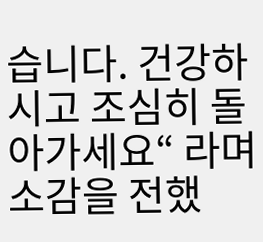습니다. 건강하시고 조심히 돌아가세요“ 라며 소감을 전했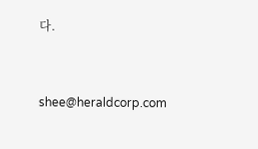다.


shee@heraldcorp.com